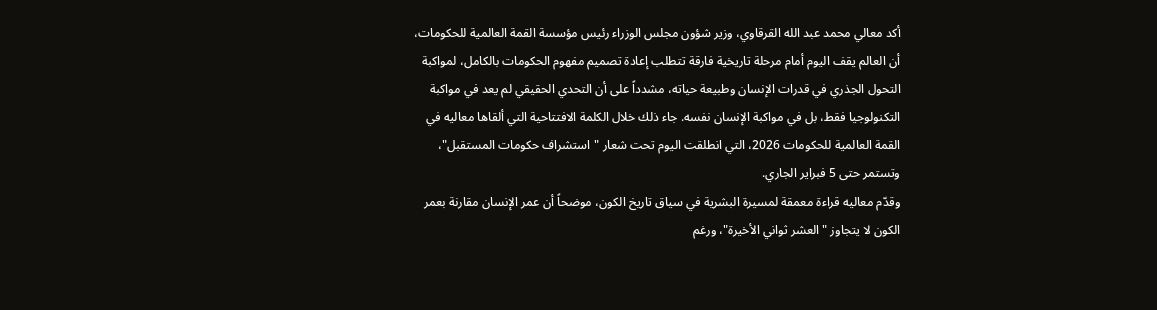أكد معالي محمد عبد الله القرقاوي، وزير شؤون مجلس الوزراء رئيس مؤسسة القمة العالمية للحكومات، أن العالم يقف اليوم أمام مرحلة تاريخية فارقة تتطلب إعادة تصميم مفهوم الحكومات بالكامل، لمواكبة التحول الجذري في قدرات الإنسان وطبيعة حياته، مشدداً على أن التحدي الحقيقي لم يعد في مواكبة التكنولوجيا فقط، بل في مواكبة الإنسان نفسه. جاء ذلك خلال الكلمة الافتتاحية التي ألقاها معاليه في القمة العالمية للحكومات 2026، التي انطلقت اليوم تحت شعار "استشراف حكومات المستقبل"، وتستمر حتى 5 فبراير الجاري.
وقدّم معاليه قراءة معمقة لمسيرة البشرية في سياق تاريخ الكون، موضحاً أن عمر الإنسان مقارنة بعمر الكون لا يتجاوز "العشر ثواني الأخيرة"، ورغم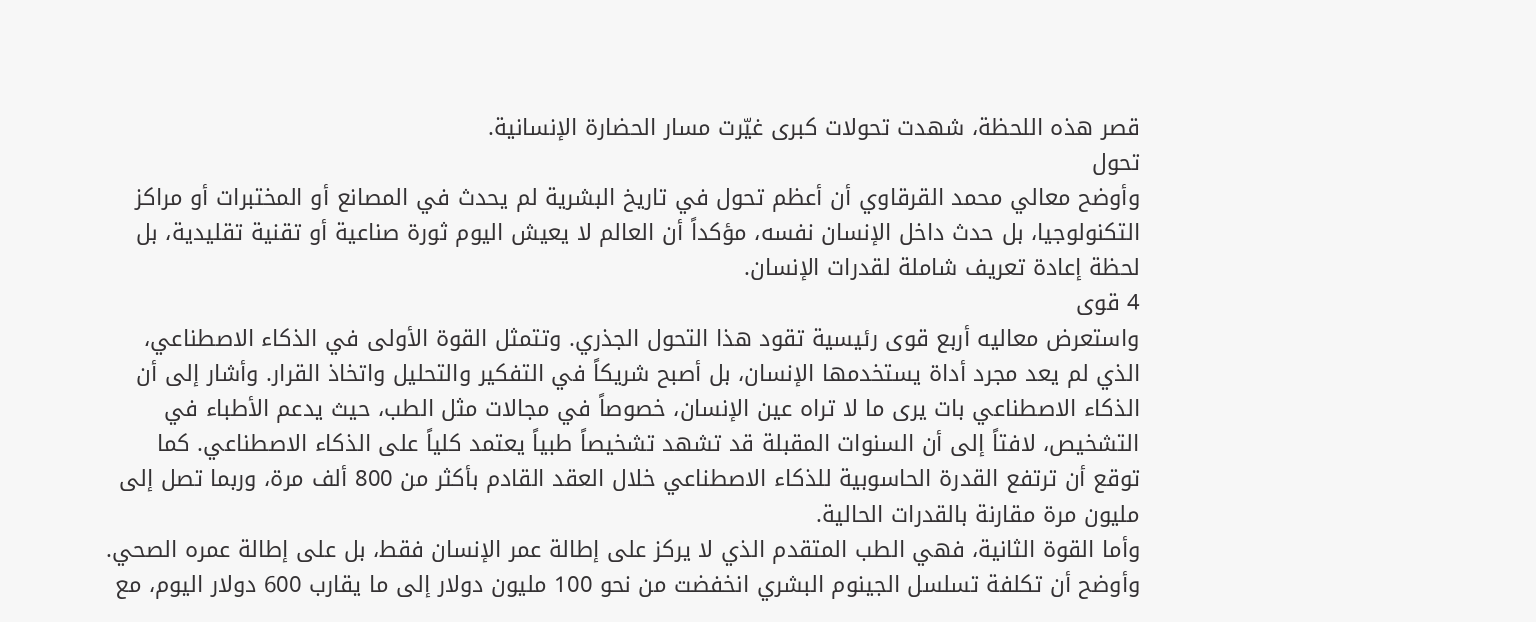قصر هذه اللحظة، شهدت تحولات كبرى غيّرت مسار الحضارة الإنسانية.
تحول
وأوضح معالي محمد القرقاوي أن أعظم تحول في تاريخ البشرية لم يحدث في المصانع أو المختبرات أو مراكز التكنولوجيا، بل حدث داخل الإنسان نفسه، مؤكداً أن العالم لا يعيش اليوم ثورة صناعية أو تقنية تقليدية، بل لحظة إعادة تعريف شاملة لقدرات الإنسان.
4 قوى
واستعرض معاليه أربع قوى رئيسية تقود هذا التحول الجذري. وتتمثل القوة الأولى في الذكاء الاصطناعي، الذي لم يعد مجرد أداة يستخدمها الإنسان، بل أصبح شريكاً في التفكير والتحليل واتخاذ القرار. وأشار إلى أن الذكاء الاصطناعي بات يرى ما لا تراه عين الإنسان، خصوصاً في مجالات مثل الطب، حيث يدعم الأطباء في التشخيص، لافتاً إلى أن السنوات المقبلة قد تشهد تشخيصاً طبياً يعتمد كلياً على الذكاء الاصطناعي. كما توقع أن ترتفع القدرة الحاسوبية للذكاء الاصطناعي خلال العقد القادم بأكثر من 800 ألف مرة، وربما تصل إلى مليون مرة مقارنة بالقدرات الحالية.
وأما القوة الثانية، فهي الطب المتقدم الذي لا يركز على إطالة عمر الإنسان فقط، بل على إطالة عمره الصحي. وأوضح أن تكلفة تسلسل الجينوم البشري انخفضت من نحو 100 مليون دولار إلى ما يقارب 600 دولار اليوم، مع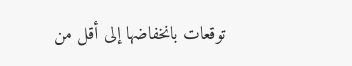توقعات بانخفاضها إلى أقل من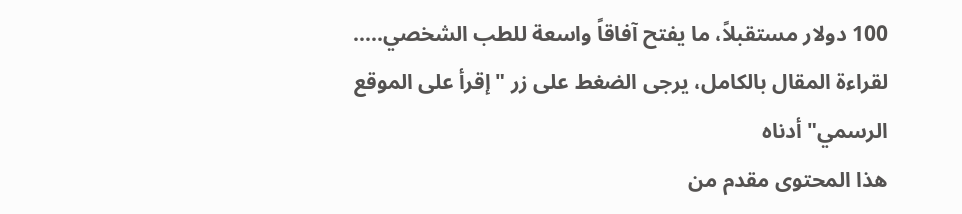100 دولار مستقبلاً، ما يفتح آفاقاً واسعة للطب الشخصي.....
لقراءة المقال بالكامل، يرجى الضغط على زر "إقرأ على الموقع الرسمي" أدناه
هذا المحتوى مقدم من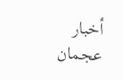أخبار عجمان